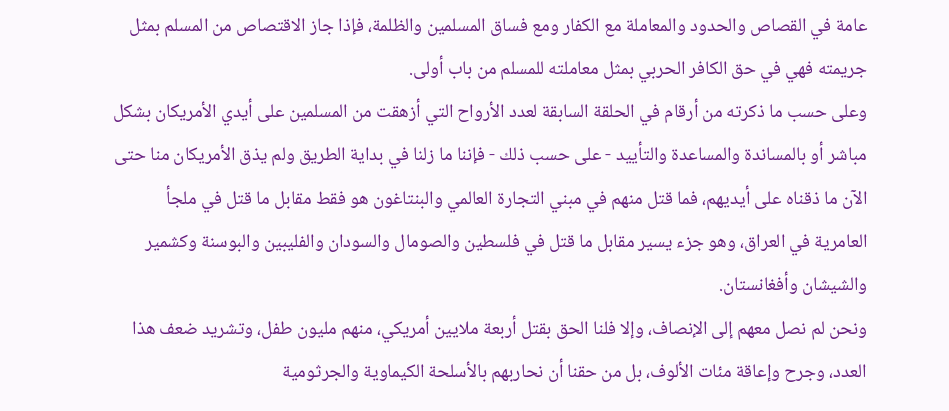عامة في القصاص والحدود والمعاملة مع الكفار ومع فساق المسلمين والظلمة، فإذا جاز الاقتصاص من المسلم بمثل جريمته فهي في حق الكافر الحربي بمثل معاملته للمسلم من باب أولى.
وعلى حسب ما ذكرته من أرقام في الحلقة السابقة لعدد الأرواح التي أزهقت من المسلمين على أيدي الأمريكان بشكل مباشر أو بالمساندة والمساعدة والتأييد - على حسب ذلك - فإننا ما زلنا في بداية الطريق ولم يذق الأمريكان منا حتى الآن ما ذقناه على أيديهم، فما قتل منهم في مبني التجارة العالمي والبنتاغون هو فقط مقابل ما قتل في ملجأ العامرية في العراق، وهو جزء يسير مقابل ما قتل في فلسطين والصومال والسودان والفليبين والبوسنة وكشمير والشيشان وأفغانستان.
ونحن لم نصل معهم إلى الإنصاف، وإلا فلنا الحق بقتل أربعة ملايين أمريكي، منهم مليون طفل، وتشريد ضعف هذا العدد، وجرح وإعاقة مئات الألوف، بل من حقنا أن نحاربهم بالأسلحة الكيماوية والجرثومية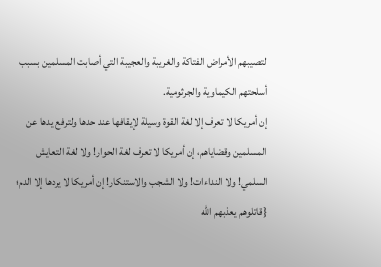لتصيبهم الأمراض الفتاكة والغريبة والعجيبة التي أصابت المسلمين بسبب أسلحتهم الكيماوية والجرثومية.
إن أمريكا لا تعرف إلا لغة القوة وسيلة لإيقافها عند حدها ولترفع يدها عن المسلمين وقضاياهم، إن أمريكا لا تعرف لغة الحوار! ولا لغة التعايش السلمي! ولا النداءات! ولا الشجب والاستنكار! إن أمريكا لا يردها إلا الدم؛ {قاتلوهم يعذبهم الله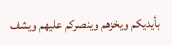بأيديكم ويخزهم وينصركم عليهم ويشف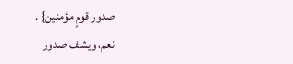صدور قومٍ مؤمنين} .
نعم، ويشف صدور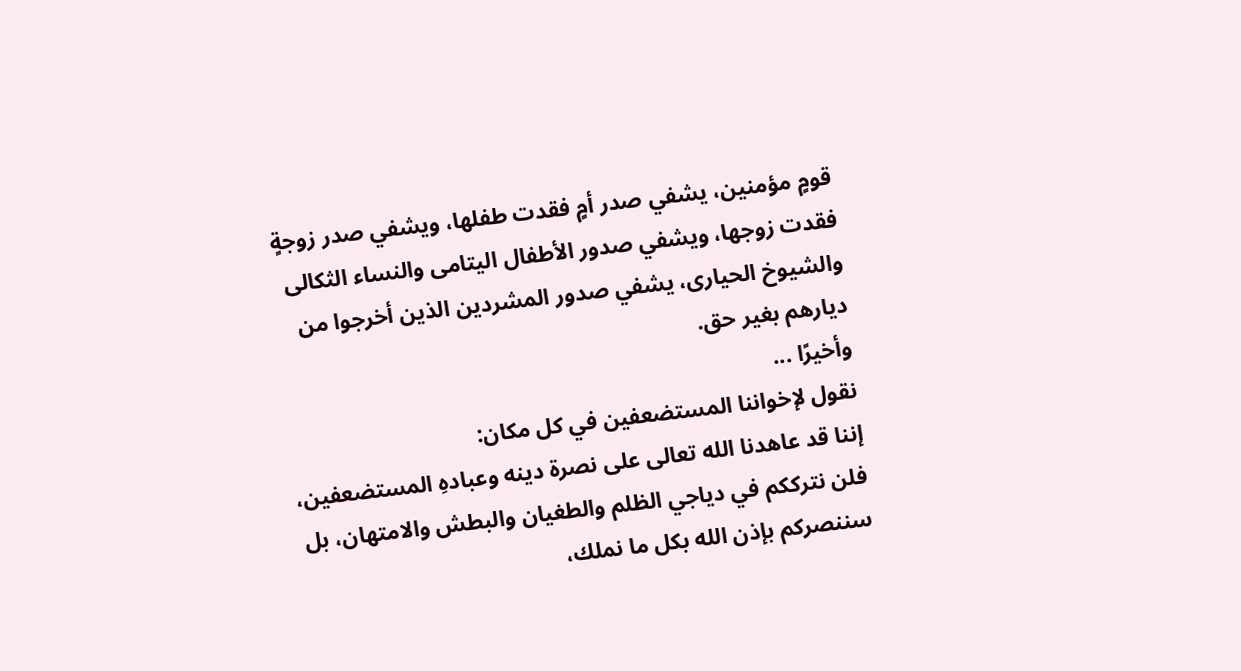قومٍ مؤمنين، يشفي صدر أمٍ فقدت طفلها، ويشفي صدر زوجةٍ فقدت زوجها، ويشفي صدور الأطفال اليتامى والنساء الثكالى والشيوخ الحيارى، يشفي صدور المشردين الذين أخرجوا من ديارهم بغير حق.
وأخيرًا ...
نقول لإخواننا المستضعفين في كل مكان:
إننا قد عاهدنا الله تعالى على نصرة دينه وعبادهِ المستضعفين، فلن نترككم في دياجي الظلم والطغيان والبطش والامتهان، بل سننصركم بإذن الله بكل ما نملك،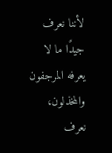لأننا نعرف جيدًا ما لا يعرفه المرجفون والمخذلون، نعرف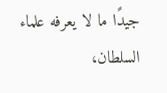جيدًا ما لا يعرفه علماء السلطان،